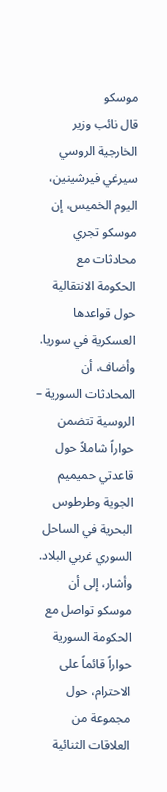موسكو
قال نائب وزير الخارجية الروسي سيرغي فيرشينين، اليوم الخميس، إن موسكو تجري محادثات مع الحكومة الانتقالية حول قواعدها العسكرية في سوريا.
وأضاف، أن المحادثات السورية – الروسية تتضمن حواراً شاملاً حول قاعدتي حميميم الجوية وطرطوس البحرية في الساحل السوري غربي البلاد.
وأشار، إلى أن موسكو تواصل مع الحكومة السورية حواراً قائماً على الاحترام، حول مجموعة من العلاقات الثنائية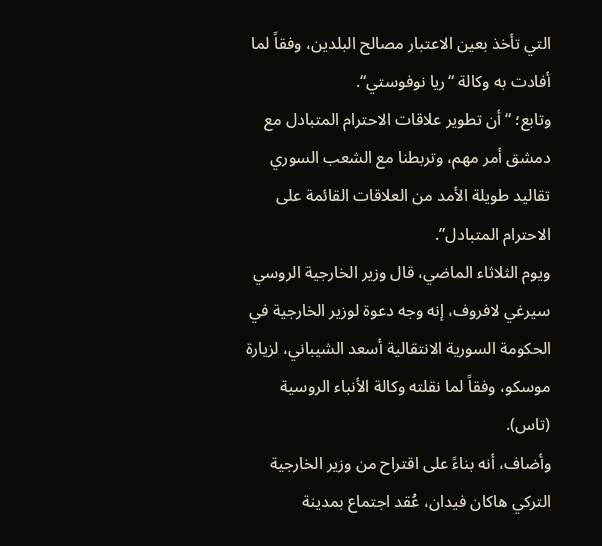التي تأخذ بعين الاعتبار مصالح البلدين، وفقاً لما أفادت به وكالة “ريا نوفوستي“.
وتابع؛ “أن تطوير علاقات الاحترام المتبادل مع دمشق أمر مهم، وتربطنا مع الشعب السوري تقاليد طويلة الأمد من العلاقات القائمة على الاحترام المتبادل”.
ويوم الثلاثاء الماضي، قال وزير الخارجية الروسي سيرغي لافروف، إنه وجه دعوة لوزير الخارجية في الحكومة السورية الانتقالية أسعد الشيباني، لزيارة موسكو، وفقاً لما نقلته وكالة الأنباء الروسية (تاس).
وأضاف، أنه بناءً على اقتراح من وزير الخارجية التركي هاكان فيدان، عُقد اجتماع بمدينة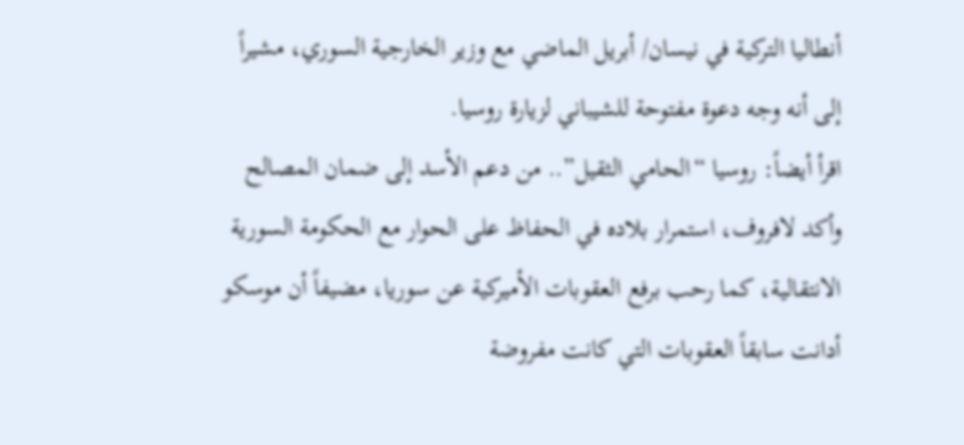أنطاليا التركية في نيسان/ أبريل الماضي مع وزير الخارجية السوري، مشيراً إلى أنه وجه دعوة مفتوحة للشيباني لزيارة روسيا.
اقرأ أيضاً: روسيا “الحامي الثقيل”.. من دعم الأسد إلى ضمان المصالح
وأكد لافروف، استمرار بلاده في الحفاظ على الحوار مع الحكومة السورية الانتقالية، كما رحب برفع العقوبات الأميركية عن سوريا، مضيفاً أن موسكو أدانت سابقاً العقوبات التي كانت مفروضة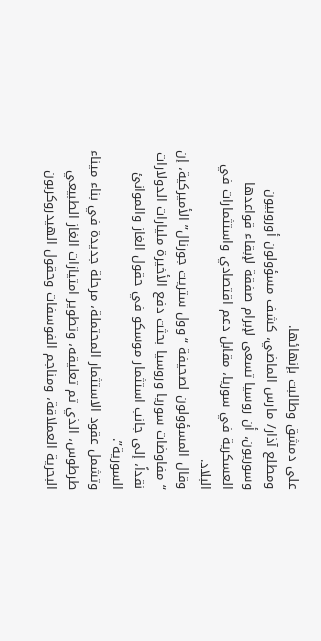على دمشق وطالبت بإنهائها.
ومطلع آذار/ مارس الماضي، كشف مسؤولون أوروبيون وسوريون، أن روسيا تسعى لإبرام صفقة لإبقاء قواعدها العسكرية في سوريا، مقابل دعم اقتصادي واستثمارات في البلاد.
وقال المسؤولون لصحيفة “وول ستريت جورنال” الأميركية، إن “مفاوضات سوريا وروسيا بحثت دفع الأخيرة مليارات الدولارات نقداً، إلى جانب استثمار موسكو في حقول الغاز والموانئ السورية”.
وتشمل عقود الاستثمار المحتملة، مرحلة جديدة في بناء ميناء طرطوس، الذي تم تعليقه، وتطوير امتيازات الغاز الطبيعي البحرية العملاقة، ومناجم الفوسفات وحقول الهيدروكربون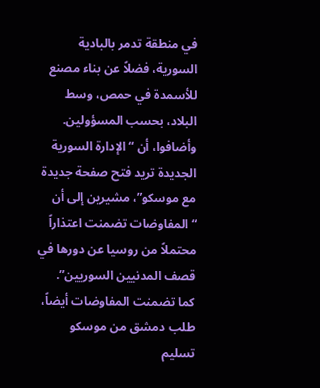في منطقة تدمر بالبادية السورية، فضلاً عن بناء مصنع للأسمدة في حمص، وسط البلاد، بحسب المسؤولين.
وأضافوا، أن “الإدارة السورية الجديدة تريد فتح صفحة جديدة مع موسكو”، مشيرين إلى أن “المفاوضات تضمنت اعتذاراً محتملاً من روسيا عن دورها في قصف المدنيين السوريين”.
كما تضمنت المفاوضات أيضاً، طلب دمشق من موسكو تسليم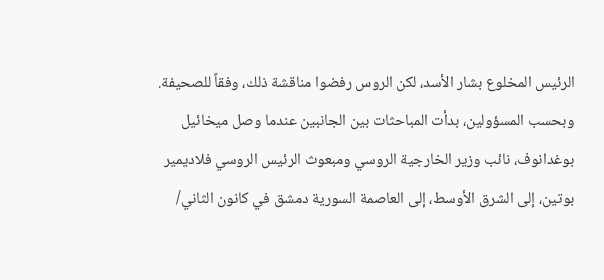الرئيس المخلوع بشار الأسد، لكن الروس رفضوا مناقشة ذلك، وفقاً للصحيفة.
وبحسب المسؤولين، بدأت المباحثات بين الجانبين عندما وصل ميخائيل بوغدانوف، نائب وزير الخارجية الروسي ومبعوث الرئيس الروسي فلاديمير بوتين، إلى الشرق الأوسط، إلى العاصمة السورية دمشق في كانون الثاني/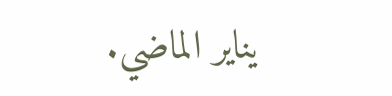يناير الماضي.